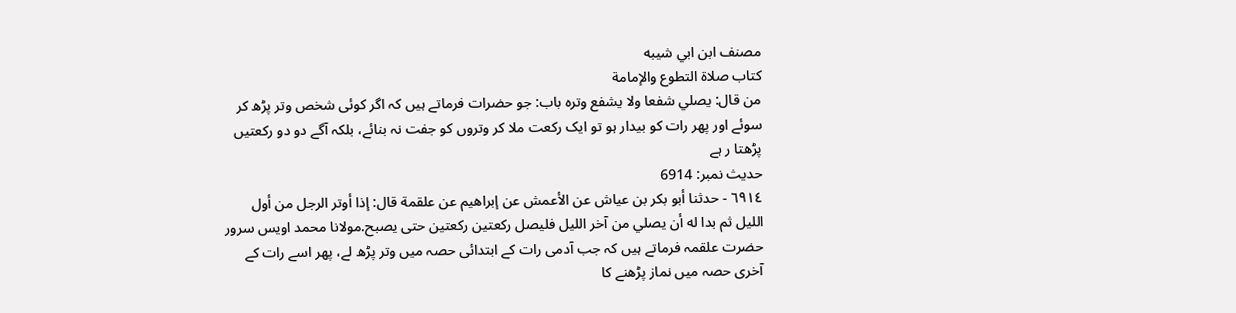مصنف ابن ابي شيبه
كتاب صلاة التطوع والإمامة
من قال: يصلي شفعا ولا يشفع وتره باب: جو حضرات فرماتے ہیں کہ اگر کوئی شخص وتر پڑھ کر سوئے اور پھر رات کو بیدار ہو تو ایک رکعت ملا کر وتروں کو جفت نہ بنائے، بلکہ آگے دو دو رکعتیں پڑھتا ر ہے
حدیث نمبر: 6914
٦٩١٤ - حدثنا أبو بكر بن عياش عن الأعمش عن إبراهيم عن علقمة قال: إذا أوتر الرجل من أول الليل ثم بدا له أن يصلي من آخر الليل فليصل ركعتين ركعتين حتى يصبح.مولانا محمد اویس سرور
حضرت علقمہ فرماتے ہیں کہ جب آدمی رات کے ابتدائی حصہ میں وتر پڑھ لے، پھر اسے رات کے آخری حصہ میں نماز پڑھنے کا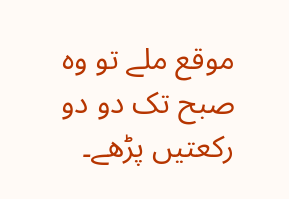موقع ملے تو وہ صبح تک دو دو رکعتیں پڑھے۔